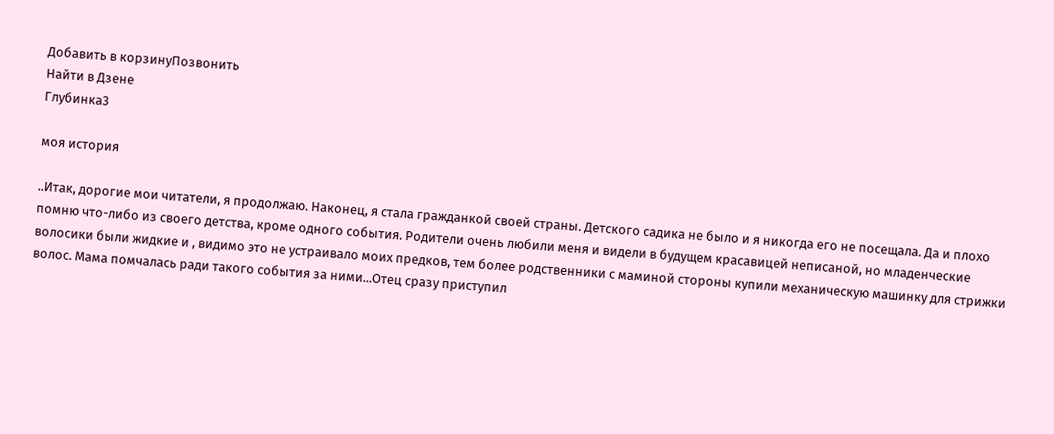Добавить в корзинуПозвонить
Найти в Дзене
Глубинка3

моя история

..Итак, дорогие мои читатели, я продолжаю. Наконец, я стала гражданкой своей страны. Детского садика не было и я никогда его не посещала. Да и плохо помню что-либо из своего детства, кроме одного события. Родители очень любили меня и видели в будущем красавицей неписаной, но младенческие волосики были жидкие и , видимо это не устраивало моих предков, тем более родственники с маминой стороны купили механическую машинку для стрижки волос. Мама помчалась ради такого события за ними...Отец сразу приступил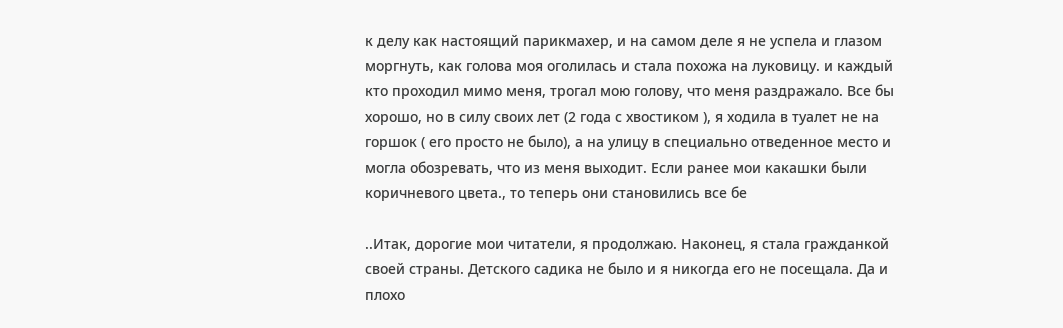к делу как настоящий парикмахер, и на самом деле я не успела и глазом моргнуть, как голова моя оголилась и стала похожа на луковицу. и каждый кто проходил мимо меня, трогал мою голову, что меня раздражало. Все бы хорошо, но в силу своих лет (2 года с хвостиком ), я ходила в туалет не на горшок ( его просто не было), а на улицу в специально отведенное место и могла обозревать, что из меня выходит. Если ранее мои какашки были коричневого цвета., то теперь они становились все бе

..Итак, дорогие мои читатели, я продолжаю. Наконец, я стала гражданкой своей страны. Детского садика не было и я никогда его не посещала. Да и плохо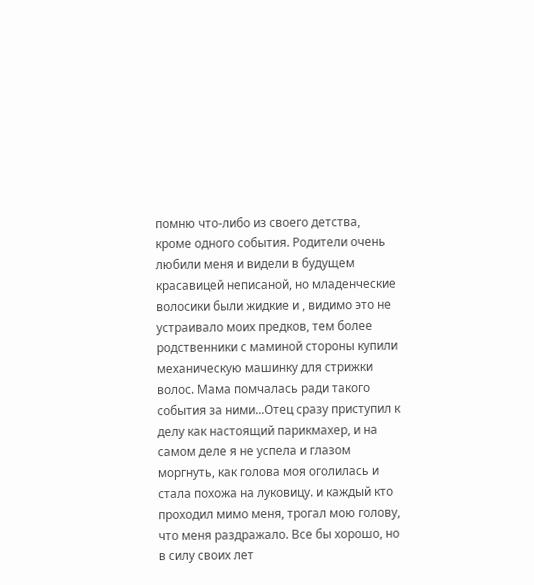помню что-либо из своего детства, кроме одного события. Родители очень любили меня и видели в будущем красавицей неписаной, но младенческие волосики были жидкие и , видимо это не устраивало моих предков, тем более родственники с маминой стороны купили механическую машинку для стрижки волос. Мама помчалась ради такого события за ними...Отец сразу приступил к делу как настоящий парикмахер, и на самом деле я не успела и глазом моргнуть, как голова моя оголилась и стала похожа на луковицу. и каждый кто проходил мимо меня, трогал мою голову, что меня раздражало. Все бы хорошо, но в силу своих лет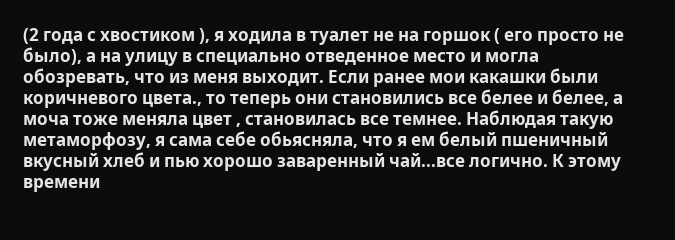(2 года с хвостиком ), я ходила в туалет не на горшок ( его просто не было), а на улицу в специально отведенное место и могла обозревать, что из меня выходит. Если ранее мои какашки были коричневого цвета., то теперь они становились все белее и белее, а моча тоже меняла цвет , становилась все темнее. Наблюдая такую метаморфозу, я сама себе обьясняла, что я ем белый пшеничный вкусный хлеб и пью хорошо заваренный чай...все логично. К этому времени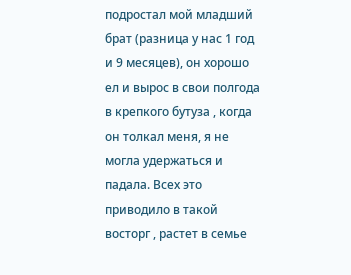подростал мой младший брат (разница у нас 1 год и 9 месяцев), он хорошо ел и вырос в свои полгода в крепкого бутуза , когда он толкал меня, я не могла удержаться и падала. Всех это приводило в такой восторг , растет в семье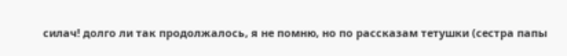силач! долго ли так продолжалось, я не помню, но по рассказам тетушки (сестра папы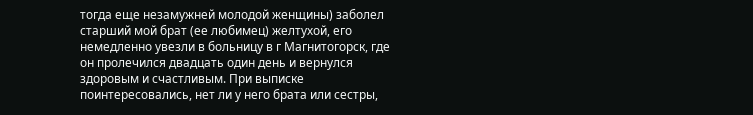тогда еще незамужней молодой женщины) заболел старший мой брат (ее любимец) желтухой, его немедленно увезли в больницу в г Магнитогорск, где он пролечился двадцать один день и вернулся здоровым и счастливым. При выписке поинтересовались, нет ли у него брата или сестры,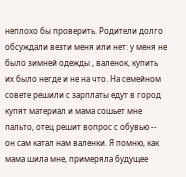неплохо бы проверить. Родители долго обсуждали везти меня или нет: у меня не было зимней одежды , валенок, купить их было негде и не на что. На семейном совете решили с зарплаты едут в город купят материал и мама сошьет мне пальто, отец решит вопрос с обувью -- он сам катал нам валенки. Я помню, как мама шила мне, примеряла будущее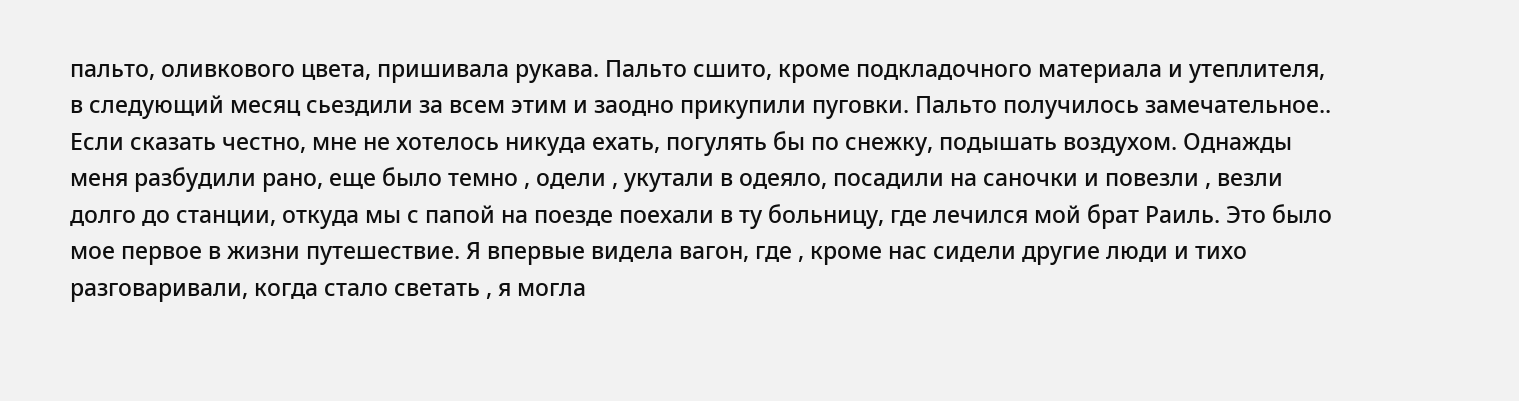пальто, оливкового цвета, пришивала рукава. Пальто сшито, кроме подкладочного материала и утеплителя, в следующий месяц сьездили за всем этим и заодно прикупили пуговки. Пальто получилось замечательное.. Если сказать честно, мне не хотелось никуда ехать, погулять бы по снежку, подышать воздухом. Однажды меня разбудили рано, еще было темно , одели , укутали в одеяло, посадили на саночки и повезли , везли долго до станции, откуда мы с папой на поезде поехали в ту больницу, где лечился мой брат Раиль. Это было мое первое в жизни путешествие. Я впервые видела вагон, где , кроме нас сидели другие люди и тихо разговаривали, когда стало светать , я могла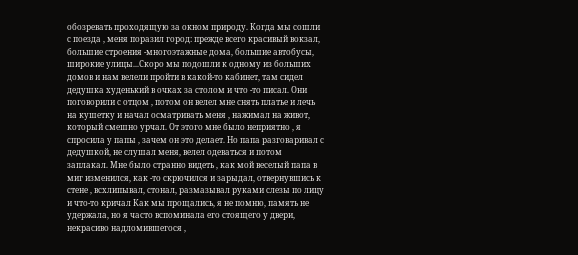обозревать проходящую за окном природу. Когда мы сошли с поезда , меня поразил город: прежде всего красивый вокзал, большие строения -многоэтажные дома, большие автобусы, широкие улицы...Скоро мы подошли к одному из больших домов и нам велели пройти в какой-то кабинет, там сидел дедушка худенький в очках за столом и что -то писал. Они поговорили с отцом , потом он велел мне снять платье и лечь на кушетку и начал осматривать меня , нажимал на живот, который смешно урчал. От этого мне было неприятно , я спросила у папы , зачем он это делает. Но папа разговаривал с дедушкой, не слушал меня, велел одеваться и потом заплакал. Мне было странно видеть , как мой веселый папа в миг изменился, как -то скрючился и зарыдал, отвернувшись к стене , всхлипывал, стонал, размазывал руками слезы по лицу и что-то кричал Как мы прощались, я не помню, память не удержала, но я часто вспоминала его стоящего у двери, некрасиво надломившегося ,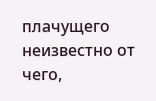плачущего неизвестно от чего,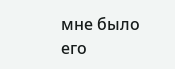мне было его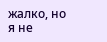жалко, но я не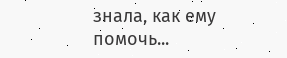знала, как ему помочь...